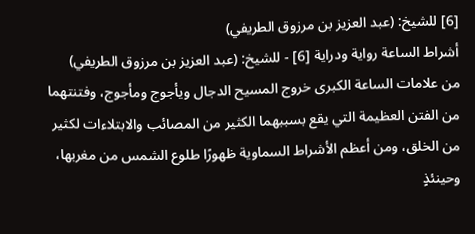[6] للشيخ: (عبد العزيز بن مرزوق الطريفي)
أشراط الساعة رواية ودراية [6] - للشيخ: (عبد العزيز بن مرزوق الطريفي)
من علامات الساعة الكبرى خروج المسيح الدجال ويأجوج ومأجوج، وفتنتهما من الفتن العظيمة التي يقع بسببهما الكثير من المصائب والابتلاءات لكثير من الخلق، ومن أعظم الأشراط السماوية ظهورًا طلوع الشمس من مغربها، وحينئذٍ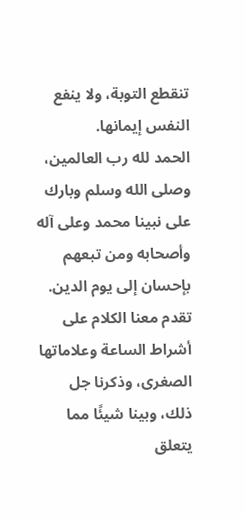تنقطع التوبة، ولا ينفع النفس إيمانها.
الحمد لله رب العالمين، وصلى الله وسلم وبارك على نبينا محمد وعلى آله وأصحابه ومن تبعهم بإحسان إلى يوم الدين. تقدم معنا الكلام على أشراط الساعة وعلاماتها الصغرى، وذكرنا جل ذلك، وبينا شيئًا مما يتعلق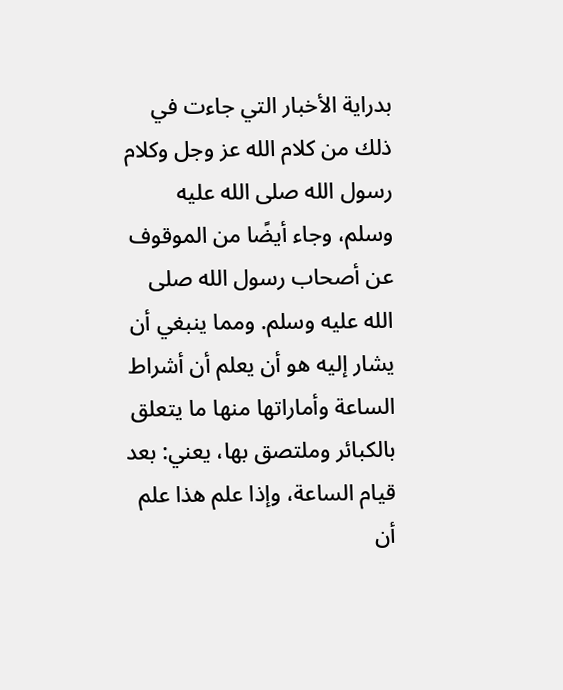بدراية الأخبار التي جاءت في ذلك من كلام الله عز وجل وكلام رسول الله صلى الله عليه وسلم، وجاء أيضًا من الموقوف عن أصحاب رسول الله صلى الله عليه وسلم. ومما ينبغي أن يشار إليه هو أن يعلم أن أشراط الساعة وأماراتها منها ما يتعلق بالكبائر وملتصق بها، يعني: بعد قيام الساعة، وإذا علم هذا علم أن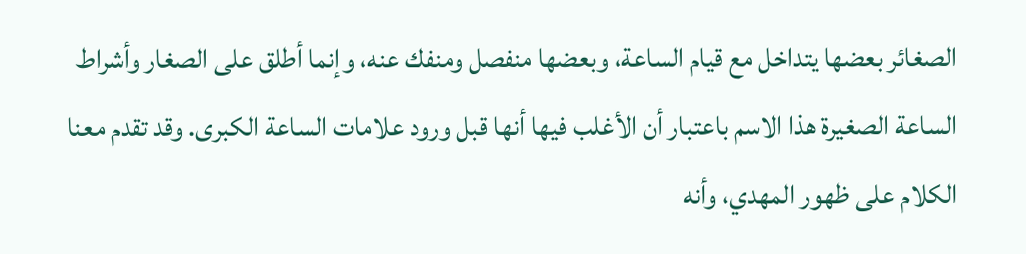الصغائر بعضها يتداخل مع قيام الساعة، وبعضها منفصل ومنفك عنه، وإنما أطلق على الصغار وأشراط الساعة الصغيرة هذا الاسم باعتبار أن الأغلب فيها أنها قبل ورود علامات الساعة الكبرى. وقد تقدم معنا الكلام على ظهور المهدي، وأنه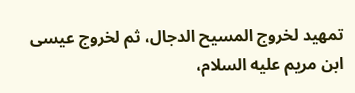تمهيد لخروج المسيح الدجال، ثم لخروج عيسى ابن مريم عليه السلام،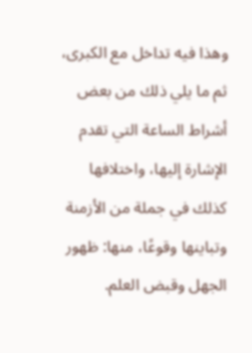وهذا فيه تداخل مع الكبرى، ثم ما يلي ذلك من بعض أشراط الساعة التي تقدم الإشارة إليها، واختلافها كذلك في جملة من الأزمنة وتباينها وقوعًا، منها: ظهور الجهل وقبض العلم.